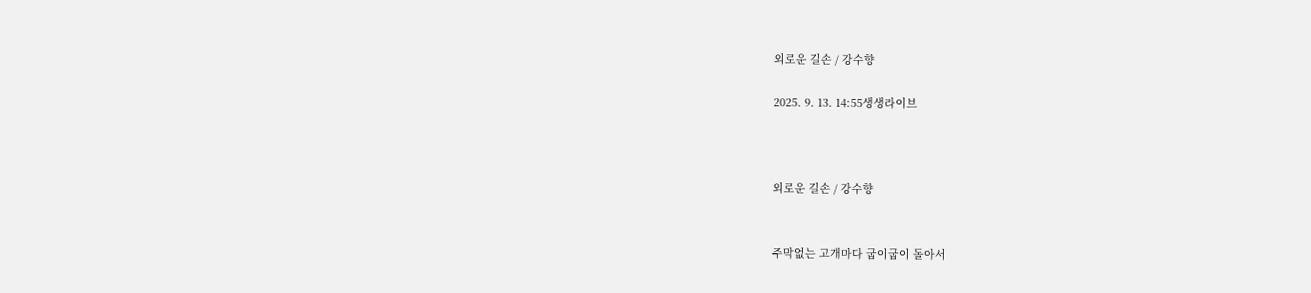외로운 길손 / 강수향

2025. 9. 13. 14:55생생라이브



외로운 길손 / 강수향


주막없는 고개마다 굽이굽이 돌아서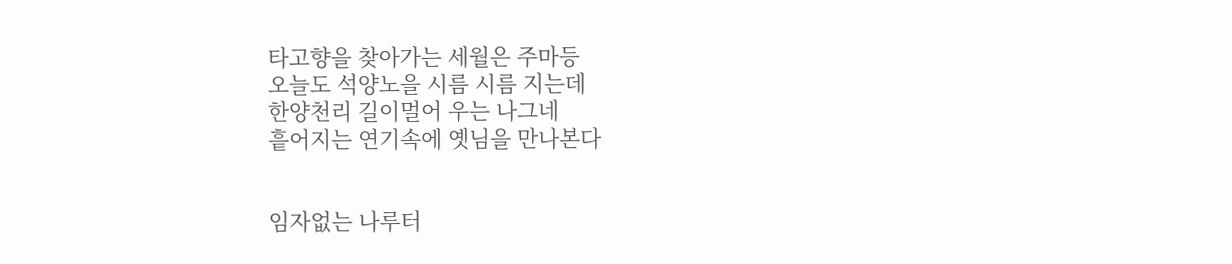타고향을 찾아가는 세월은 주마등
오늘도 석양노을 시름 시름 지는데
한양천리 길이멀어 우는 나그네
흩어지는 연기속에 옛님을 만나본다


임자없는 나루터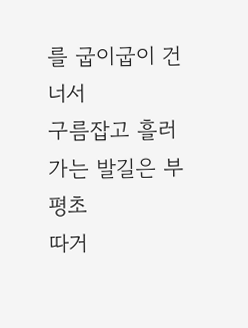를 굽이굽이 건너서
구름잡고 흘러가는 발길은 부평초
따거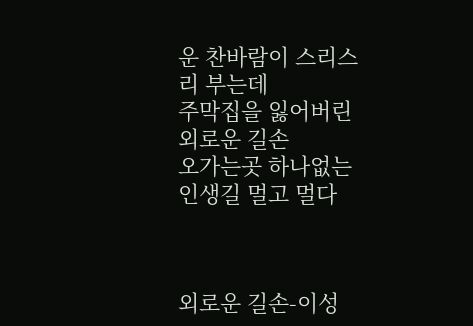운 찬바람이 스리스리 부는데
주막집을 잃어버린 외로운 길손
오가는곳 하나없는 인생길 멀고 멀다



외로운 길손-이성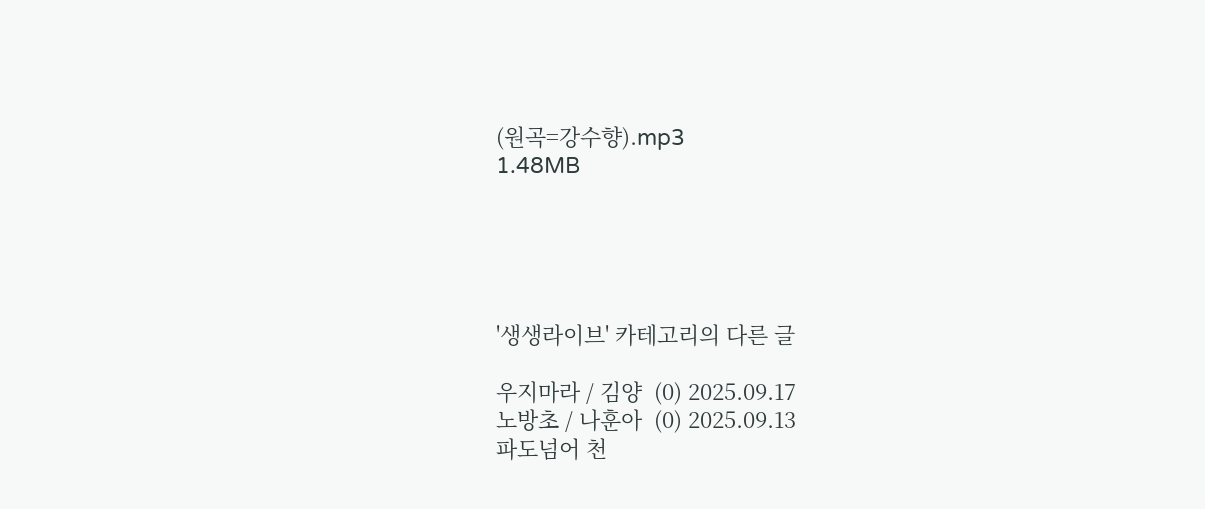(원곡=강수향).mp3
1.48MB





'생생라이브' 카테고리의 다른 글

우지마라 / 김양  (0) 2025.09.17
노방초 / 나훈아  (0) 2025.09.13
파도넘어 천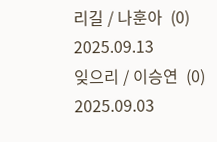리길 / 나훈아  (0) 2025.09.13
잊으리 / 이승연  (0) 2025.09.03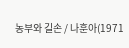농부와 길손 / 나훈아(1971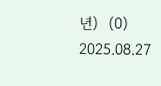년)  (0) 2025.08.27